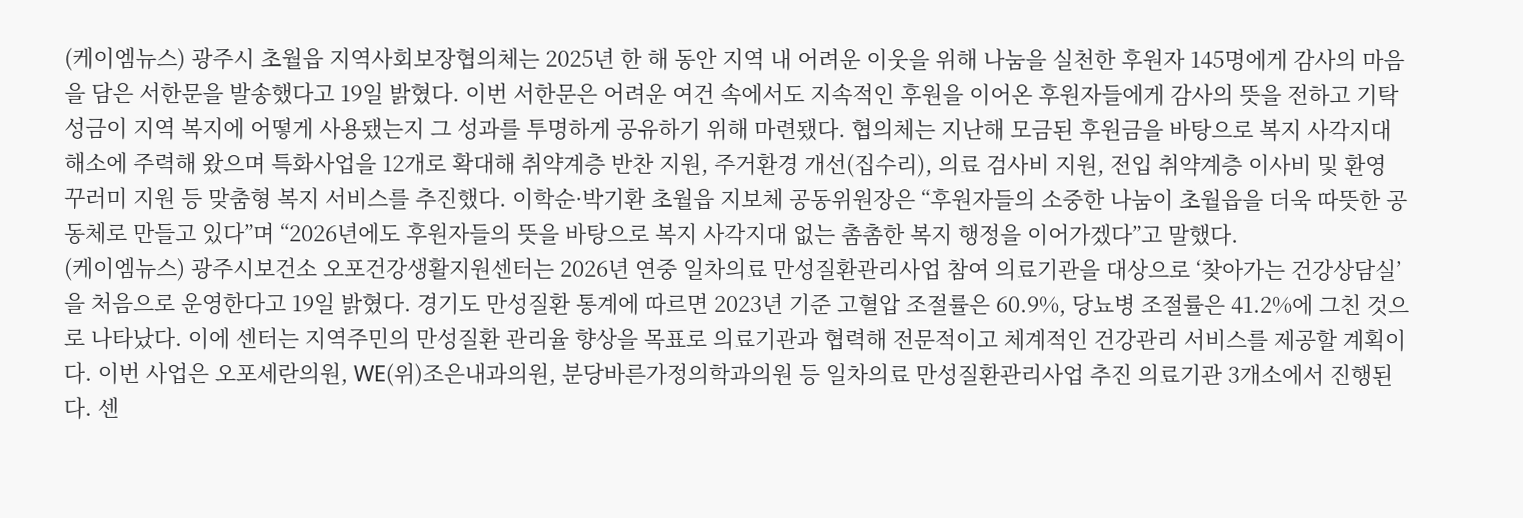(케이엠뉴스) 광주시 초월읍 지역사회보장협의체는 2025년 한 해 동안 지역 내 어려운 이웃을 위해 나눔을 실천한 후원자 145명에게 감사의 마음을 담은 서한문을 발송했다고 19일 밝혔다. 이번 서한문은 어려운 여건 속에서도 지속적인 후원을 이어온 후원자들에게 감사의 뜻을 전하고 기탁 성금이 지역 복지에 어떻게 사용됐는지 그 성과를 투명하게 공유하기 위해 마련됐다. 협의체는 지난해 모금된 후원금을 바탕으로 복지 사각지대 해소에 주력해 왔으며 특화사업을 12개로 확대해 취약계층 반찬 지원, 주거환경 개선(집수리), 의료 검사비 지원, 전입 취약계층 이사비 및 환영 꾸러미 지원 등 맞춤형 복지 서비스를 추진했다. 이학순·박기환 초월읍 지보체 공동위원장은 “후원자들의 소중한 나눔이 초월읍을 더욱 따뜻한 공동체로 만들고 있다”며 “2026년에도 후원자들의 뜻을 바탕으로 복지 사각지대 없는 촘촘한 복지 행정을 이어가겠다”고 말했다.
(케이엠뉴스) 광주시보건소 오포건강생활지원센터는 2026년 연중 일차의료 만성질환관리사업 참여 의료기관을 대상으로 ‘찾아가는 건강상담실’을 처음으로 운영한다고 19일 밝혔다. 경기도 만성질환 통계에 따르면 2023년 기준 고혈압 조절률은 60.9%, 당뇨병 조절률은 41.2%에 그친 것으로 나타났다. 이에 센터는 지역주민의 만성질환 관리율 향상을 목표로 의료기관과 협력해 전문적이고 체계적인 건강관리 서비스를 제공할 계획이다. 이번 사업은 오포세란의원, WE(위)조은내과의원, 분당바른가정의학과의원 등 일차의료 만성질환관리사업 추진 의료기관 3개소에서 진행된다. 센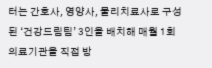터는 간호사, 영양사, 물리치료사로 구성된 ‘건강드림팀’ 3인을 배치해 매월 1회 의료기관을 직접 방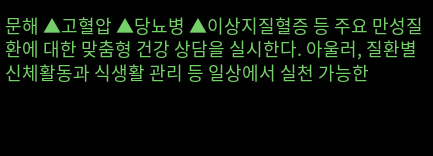문해 ▲고혈압 ▲당뇨병 ▲이상지질혈증 등 주요 만성질환에 대한 맞춤형 건강 상담을 실시한다. 아울러, 질환별 신체활동과 식생활 관리 등 일상에서 실천 가능한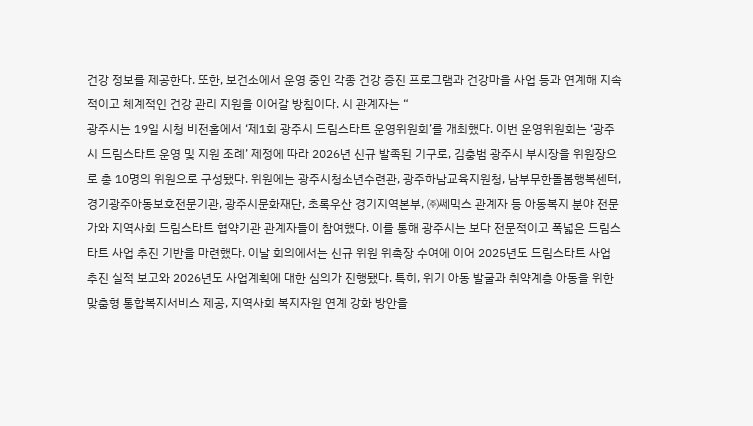건강 정보를 제공한다. 또한, 보건소에서 운영 중인 각종 건강 증진 프로그램과 건강마을 사업 등과 연계해 지속적이고 체계적인 건강 관리 지원을 이어갈 방침이다. 시 관계자는 “
광주시는 19일 시청 비전홀에서 ‘제1회 광주시 드림스타트 운영위원회’를 개최했다. 이번 운영위원회는 ‘광주시 드림스타트 운영 및 지원 조례’ 제정에 따라 2026년 신규 발족된 기구로, 김충범 광주시 부시장을 위원장으로 총 10명의 위원으로 구성됐다. 위원에는 광주시청소년수련관, 광주하남교육지원청, 남부무한돌봄행복센터, 경기광주아동보호전문기관, 광주시문화재단, 초록우산 경기지역본부, ㈜쎄믹스 관계자 등 아동복지 분야 전문가와 지역사회 드림스타트 협약기관 관계자들이 참여했다. 이를 통해 광주시는 보다 전문적이고 폭넓은 드림스타트 사업 추진 기반을 마련했다. 이날 회의에서는 신규 위원 위촉장 수여에 이어 2025년도 드림스타트 사업 추진 실적 보고와 2026년도 사업계획에 대한 심의가 진행됐다. 특히, 위기 아동 발굴과 취약계층 아동을 위한 맞춤형 통합복지서비스 제공, 지역사회 복지자원 연계 강화 방안을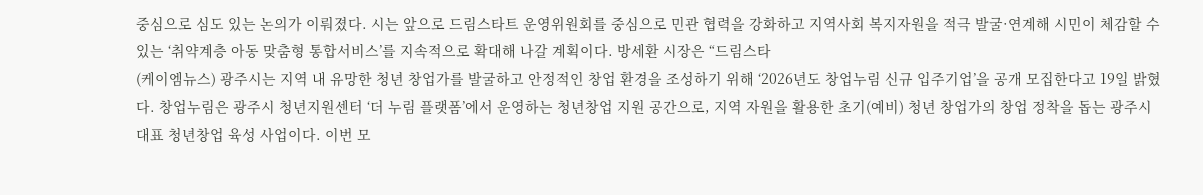중심으로 심도 있는 논의가 이뤄졌다. 시는 앞으로 드림스타트 운영위원회를 중심으로 민관 협력을 강화하고 지역사회 복지자원을 적극 발굴·연계해 시민이 체감할 수 있는 ‘취약계층 아동 맞춤형 통합서비스’를 지속적으로 확대해 나갈 계획이다. 방세환 시장은 “드림스타
(케이엠뉴스) 광주시는 지역 내 유망한 청년 창업가를 발굴하고 안정적인 창업 환경을 조성하기 위해 ‘2026년도 창업누림 신규 입주기업’을 공개 모집한다고 19일 밝혔다. 창업누림은 광주시 청년지원센터 ‘더 누림 플랫폼’에서 운영하는 청년창업 지원 공간으로, 지역 자원을 활용한 초기(예비) 청년 창업가의 창업 정착을 돕는 광주시 대표 청년창업 육성 사업이다. 이번 모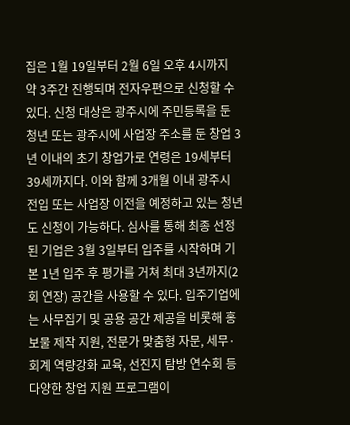집은 1월 19일부터 2월 6일 오후 4시까지 약 3주간 진행되며 전자우편으로 신청할 수 있다. 신청 대상은 광주시에 주민등록을 둔 청년 또는 광주시에 사업장 주소를 둔 창업 3년 이내의 초기 창업가로 연령은 19세부터 39세까지다. 이와 함께 3개월 이내 광주시 전입 또는 사업장 이전을 예정하고 있는 청년도 신청이 가능하다. 심사를 통해 최종 선정된 기업은 3월 3일부터 입주를 시작하며 기본 1년 입주 후 평가를 거쳐 최대 3년까지(2회 연장) 공간을 사용할 수 있다. 입주기업에는 사무집기 및 공용 공간 제공을 비롯해 홍보물 제작 지원, 전문가 맞춤형 자문, 세무·회계 역량강화 교육, 선진지 탐방 연수회 등 다양한 창업 지원 프로그램이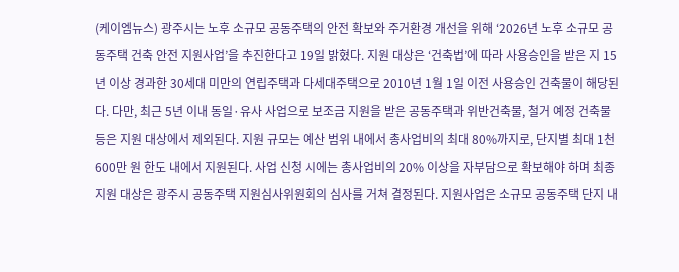(케이엠뉴스) 광주시는 노후 소규모 공동주택의 안전 확보와 주거환경 개선을 위해 ‘2026년 노후 소규모 공동주택 건축 안전 지원사업’을 추진한다고 19일 밝혔다. 지원 대상은 ‘건축법’에 따라 사용승인을 받은 지 15년 이상 경과한 30세대 미만의 연립주택과 다세대주택으로 2010년 1월 1일 이전 사용승인 건축물이 해당된다. 다만, 최근 5년 이내 동일·유사 사업으로 보조금 지원을 받은 공동주택과 위반건축물, 철거 예정 건축물 등은 지원 대상에서 제외된다. 지원 규모는 예산 범위 내에서 총사업비의 최대 80%까지로, 단지별 최대 1천600만 원 한도 내에서 지원된다. 사업 신청 시에는 총사업비의 20% 이상을 자부담으로 확보해야 하며 최종 지원 대상은 광주시 공동주택 지원심사위원회의 심사를 거쳐 결정된다. 지원사업은 소규모 공동주택 단지 내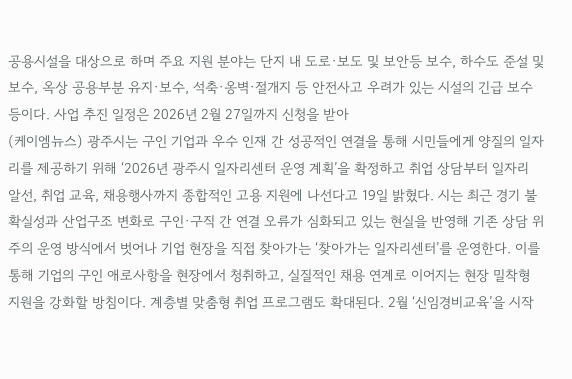공용시설을 대상으로 하며 주요 지원 분야는 단지 내 도로·보도 및 보안등 보수, 하수도 준설 및 보수, 옥상 공용부분 유지·보수, 석축·옹벽·절개지 등 안전사고 우려가 있는 시설의 긴급 보수 등이다. 사업 추진 일정은 2026년 2월 27일까지 신청을 받아
(케이엠뉴스) 광주시는 구인 기업과 우수 인재 간 성공적인 연결을 통해 시민들에게 양질의 일자리를 제공하기 위해 ‘2026년 광주시 일자리센터 운영 계획’을 확정하고 취업 상담부터 일자리 알선, 취업 교육, 채용행사까지 종합적인 고용 지원에 나선다고 19일 밝혔다. 시는 최근 경기 불확실성과 산업구조 변화로 구인·구직 간 연결 오류가 심화되고 있는 현실을 반영해 기존 상담 위주의 운영 방식에서 벗어나 기업 현장을 직접 찾아가는 ‘찾아가는 일자리센터’를 운영한다. 이를 통해 기업의 구인 애로사항을 현장에서 청취하고, 실질적인 채용 연계로 이어지는 현장 밀착형 지원을 강화할 방침이다. 계층별 맞춤형 취업 프로그램도 확대된다. 2월 ‘신임경비교육’을 시작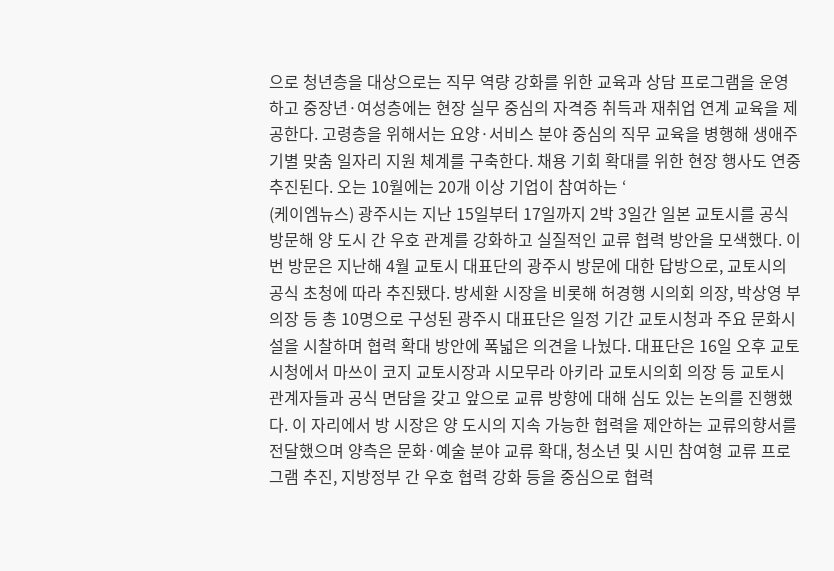으로 청년층을 대상으로는 직무 역량 강화를 위한 교육과 상담 프로그램을 운영하고 중장년·여성층에는 현장 실무 중심의 자격증 취득과 재취업 연계 교육을 제공한다. 고령층을 위해서는 요양·서비스 분야 중심의 직무 교육을 병행해 생애주기별 맞춤 일자리 지원 체계를 구축한다. 채용 기회 확대를 위한 현장 행사도 연중 추진된다. 오는 10월에는 20개 이상 기업이 참여하는 ‘
(케이엠뉴스) 광주시는 지난 15일부터 17일까지 2박 3일간 일본 교토시를 공식 방문해 양 도시 간 우호 관계를 강화하고 실질적인 교류 협력 방안을 모색했다. 이번 방문은 지난해 4월 교토시 대표단의 광주시 방문에 대한 답방으로, 교토시의 공식 초청에 따라 추진됐다. 방세환 시장을 비롯해 허경행 시의회 의장, 박상영 부의장 등 총 10명으로 구성된 광주시 대표단은 일정 기간 교토시청과 주요 문화시설을 시찰하며 협력 확대 방안에 폭넓은 의견을 나눴다. 대표단은 16일 오후 교토시청에서 마쓰이 코지 교토시장과 시모무라 아키라 교토시의회 의장 등 교토시 관계자들과 공식 면담을 갖고 앞으로 교류 방향에 대해 심도 있는 논의를 진행했다. 이 자리에서 방 시장은 양 도시의 지속 가능한 협력을 제안하는 교류의향서를 전달했으며 양측은 문화·예술 분야 교류 확대, 청소년 및 시민 참여형 교류 프로그램 추진, 지방정부 간 우호 협력 강화 등을 중심으로 협력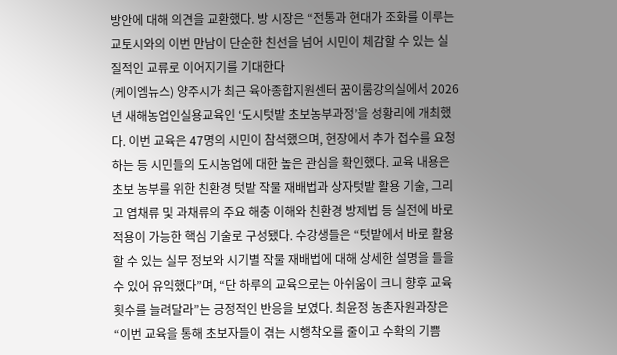방안에 대해 의견을 교환했다. 방 시장은 “전통과 현대가 조화를 이루는 교토시와의 이번 만남이 단순한 친선을 넘어 시민이 체감할 수 있는 실질적인 교류로 이어지기를 기대한다
(케이엠뉴스) 양주시가 최근 육아종합지원센터 꿈이룸강의실에서 2026년 새해농업인실용교육인 ‘도시텃밭 초보농부과정’을 성황리에 개최했다. 이번 교육은 47명의 시민이 참석했으며, 현장에서 추가 접수를 요청하는 등 시민들의 도시농업에 대한 높은 관심을 확인했다. 교육 내용은 초보 농부를 위한 친환경 텃밭 작물 재배법과 상자텃밭 활용 기술, 그리고 엽채류 및 과채류의 주요 해충 이해와 친환경 방제법 등 실전에 바로 적용이 가능한 핵심 기술로 구성됐다. 수강생들은 “텃밭에서 바로 활용할 수 있는 실무 정보와 시기별 작물 재배법에 대해 상세한 설명을 들을 수 있어 유익했다”며, “단 하루의 교육으로는 아쉬움이 크니 향후 교육 횟수를 늘려달라”는 긍정적인 반응을 보였다. 최윤정 농촌자원과장은 “이번 교육을 통해 초보자들이 겪는 시행착오를 줄이고 수확의 기쁨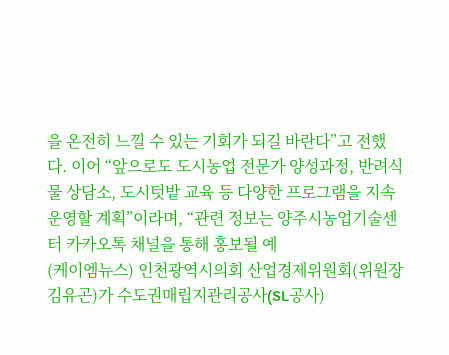을 온전히 느낄 수 있는 기회가 되길 바란다”고 전했다. 이어 “앞으로도 도시농업 전문가 양성과정, 반려식물 상담소, 도시텃밭 교육 등 다양한 프로그램을 지속 운영할 계획”이라며, “관련 정보는 양주시농업기술센터 카카오톡 채널을 통해 홍보될 예
(케이엠뉴스) 인천광역시의회 산업경제위원회(위원장 김유곤)가 수도권매립지관리공사(SL공사)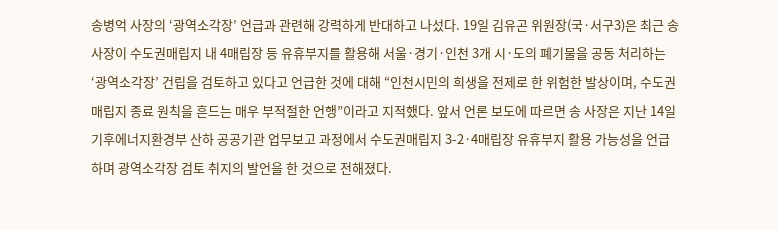송병억 사장의 ‘광역소각장’ 언급과 관련해 강력하게 반대하고 나섰다. 19일 김유곤 위원장(국·서구3)은 최근 송 사장이 수도권매립지 내 4매립장 등 유휴부지를 활용해 서울·경기·인천 3개 시·도의 폐기물을 공동 처리하는 ‘광역소각장’ 건립을 검토하고 있다고 언급한 것에 대해 “인천시민의 희생을 전제로 한 위험한 발상이며, 수도권매립지 종료 원칙을 흔드는 매우 부적절한 언행”이라고 지적했다. 앞서 언론 보도에 따르면 송 사장은 지난 14일 기후에너지환경부 산하 공공기관 업무보고 과정에서 수도권매립지 3-2·4매립장 유휴부지 활용 가능성을 언급하며 광역소각장 검토 취지의 발언을 한 것으로 전해졌다.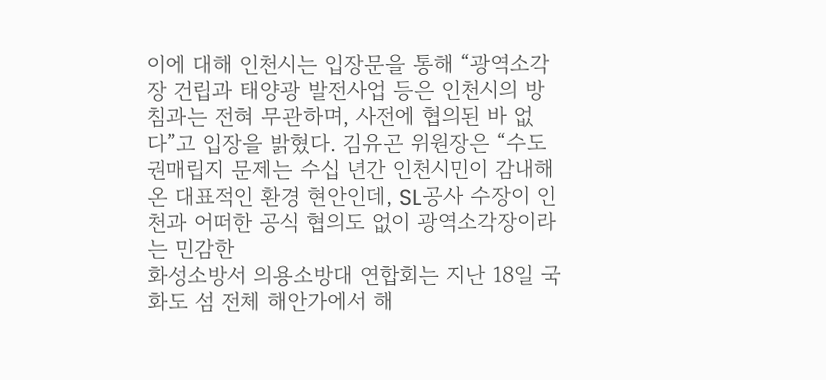이에 대해 인천시는 입장문을 통해 “광역소각장 건립과 태양광 발전사업 등은 인천시의 방침과는 전혀 무관하며, 사전에 협의된 바 없다”고 입장을 밝혔다. 김유곤 위원장은 “수도권매립지 문제는 수십 년간 인천시민이 감내해 온 대표적인 환경 현안인데, SL공사 수장이 인천과 어떠한 공식 협의도 없이 광역소각장이라는 민감한
화성소방서 의용소방대 연합회는 지난 18일 국화도 섬 전체 해안가에서 해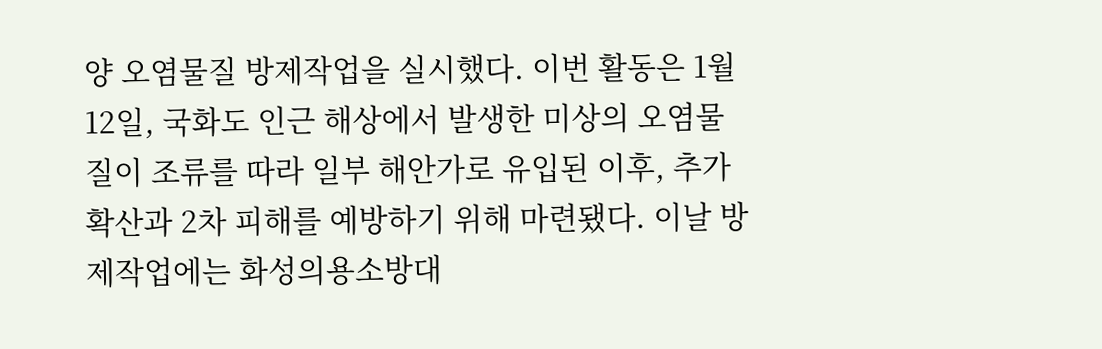양 오염물질 방제작업을 실시했다. 이번 활동은 1월 12일, 국화도 인근 해상에서 발생한 미상의 오염물질이 조류를 따라 일부 해안가로 유입된 이후, 추가 확산과 2차 피해를 예방하기 위해 마련됐다. 이날 방제작업에는 화성의용소방대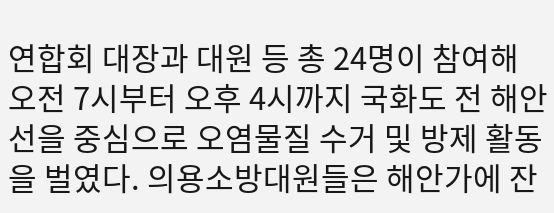연합회 대장과 대원 등 총 24명이 참여해 오전 7시부터 오후 4시까지 국화도 전 해안선을 중심으로 오염물질 수거 및 방제 활동을 벌였다. 의용소방대원들은 해안가에 잔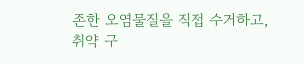존한 오염물질을 직접 수거하고, 취약 구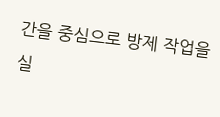간을 중심으로 방제 작업을 실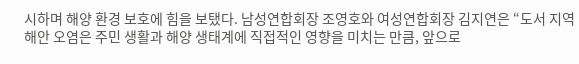시하며 해양 환경 보호에 힘을 보탰다. 남성연합회장 조영호와 여성연합회장 김지연은 “도서 지역 해안 오염은 주민 생활과 해양 생태계에 직접적인 영향을 미치는 만큼, 앞으로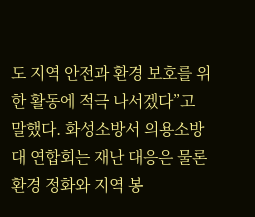도 지역 안전과 환경 보호를 위한 활동에 적극 나서겠다”고 말했다. 화성소방서 의용소방대 연합회는 재난 대응은 물론 환경 정화와 지역 봉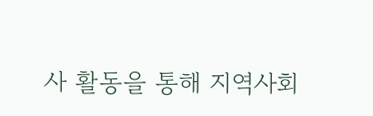사 활동을 통해 지역사회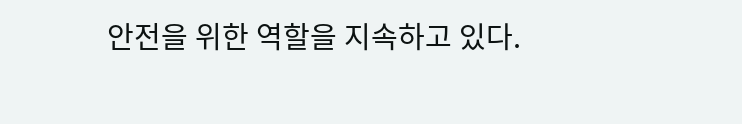안전을 위한 역할을 지속하고 있다.